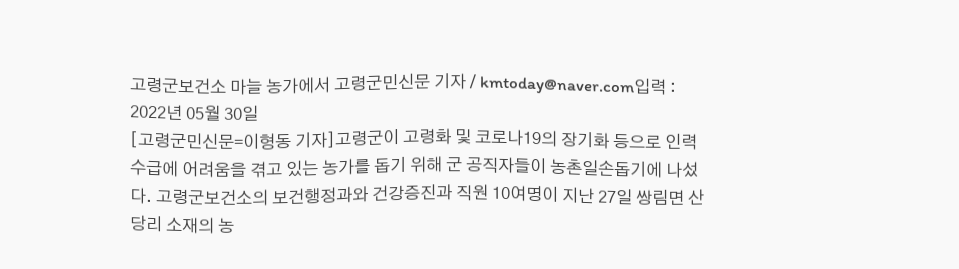고령군보건소 마늘 농가에서 고령군민신문 기자 / kmtoday@naver.com입력 : 2022년 05월 30일
[고령군민신문=이형동 기자]고령군이 고령화 및 코로나19의 장기화 등으로 인력수급에 어려움을 겪고 있는 농가를 돕기 위해 군 공직자들이 농촌일손돕기에 나섰다. 고령군보건소의 보건행정과와 건강증진과 직원 10여명이 지난 27일 쌍림면 산당리 소재의 농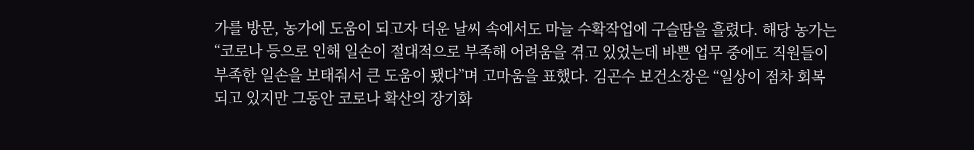가를 방문, 농가에 도움이 되고자 더운 날씨 속에서도 마늘 수확작업에 구슬땀을 흘렸다. 해당 농가는 “코로나 등으로 인해 일손이 절대적으로 부족해 어려움을 겪고 있었는데 바쁜 업무 중에도 직원들이 부족한 일손을 보태줘서 큰 도움이 됐다”며 고마움을 표했다. 김곤수 보건소장은 “일상이 점차 회복되고 있지만 그동안 코로나 확산의 장기화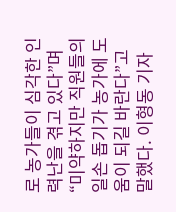로 농가들이 심각한 인력난을 겪고 있다”며 “미약하지만 직원들의 일손 돕기가 농가에 도움이 되길 바란다”고 말했다. 이형동 기자